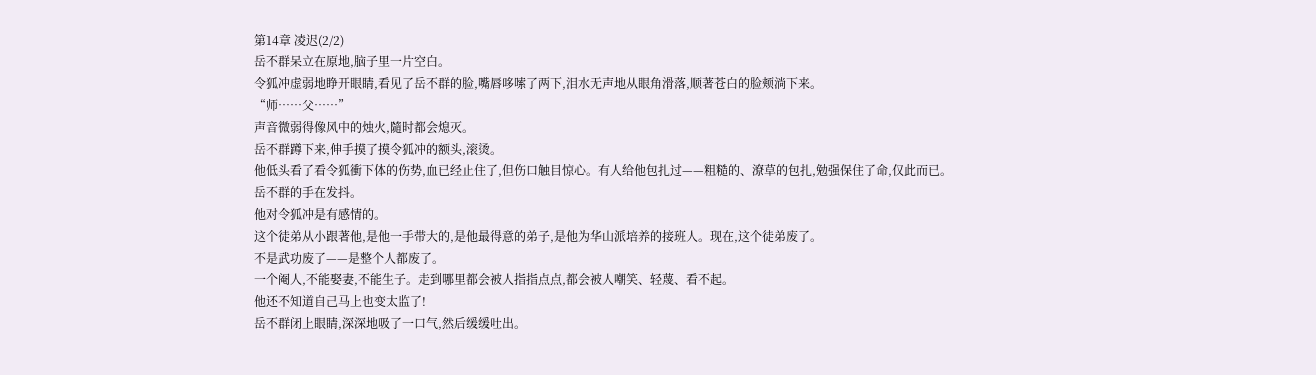第14章 凌迟(2/2)
岳不群呆立在原地,脑子里一片空白。
令狐冲虚弱地睁开眼睛,看见了岳不群的脸,嘴唇哆嗦了两下,泪水无声地从眼角滑落,顺著苍白的脸颊淌下来。
“师……父……”
声音微弱得像风中的烛火,隨时都会熄灭。
岳不群蹲下来,伸手摸了摸令狐冲的额头,滚烫。
他低头看了看令狐衝下体的伤势,血已经止住了,但伤口触目惊心。有人给他包扎过——粗糙的、潦草的包扎,勉强保住了命,仅此而已。
岳不群的手在发抖。
他对令狐冲是有感情的。
这个徒弟从小跟著他,是他一手带大的,是他最得意的弟子,是他为华山派培养的接班人。现在,这个徒弟废了。
不是武功废了——是整个人都废了。
一个阉人,不能娶妻,不能生子。走到哪里都会被人指指点点,都会被人嘲笑、轻蔑、看不起。
他还不知道自己马上也变太监了!
岳不群闭上眼睛,深深地吸了一口气,然后缓缓吐出。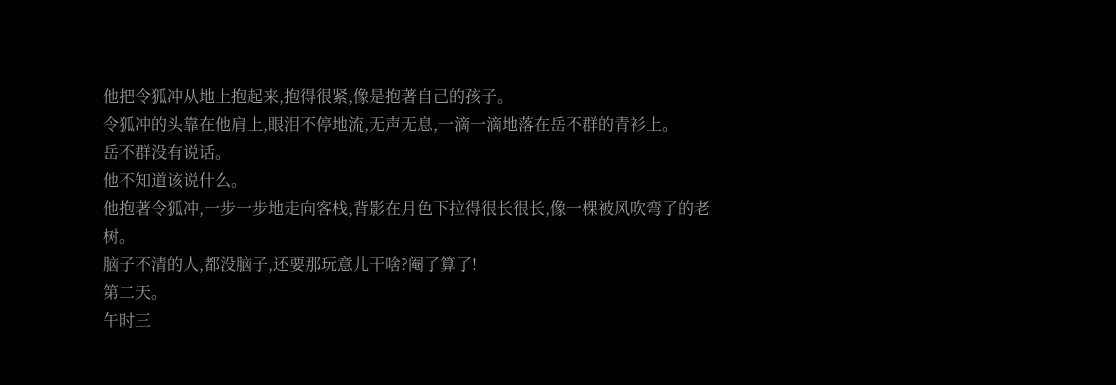他把令狐冲从地上抱起来,抱得很紧,像是抱著自己的孩子。
令狐冲的头靠在他肩上,眼泪不停地流,无声无息,一滴一滴地落在岳不群的青衫上。
岳不群没有说话。
他不知道该说什么。
他抱著令狐冲,一步一步地走向客栈,背影在月色下拉得很长很长,像一棵被风吹弯了的老树。
脑子不清的人,都没脑子,还要那玩意儿干啥?阉了算了!
第二天。
午时三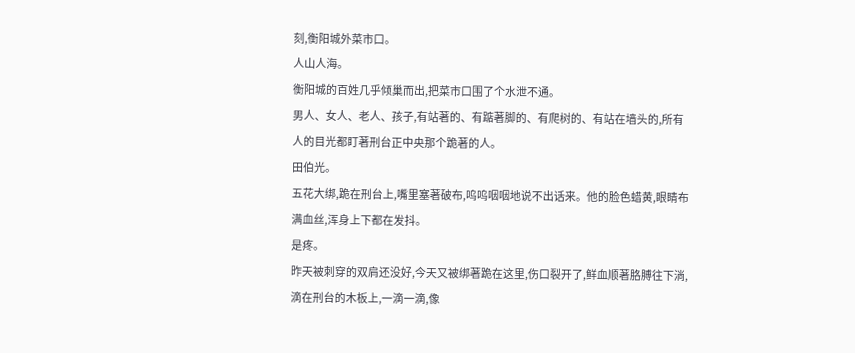刻,衡阳城外菜市口。
人山人海。
衡阳城的百姓几乎倾巢而出,把菜市口围了个水泄不通。
男人、女人、老人、孩子,有站著的、有踮著脚的、有爬树的、有站在墙头的,所有人的目光都盯著刑台正中央那个跪著的人。
田伯光。
五花大绑,跪在刑台上,嘴里塞著破布,呜呜咽咽地说不出话来。他的脸色蜡黄,眼睛布满血丝,浑身上下都在发抖。
是疼。
昨天被刺穿的双肩还没好,今天又被绑著跪在这里,伤口裂开了,鲜血顺著胳膊往下淌,滴在刑台的木板上,一滴一滴,像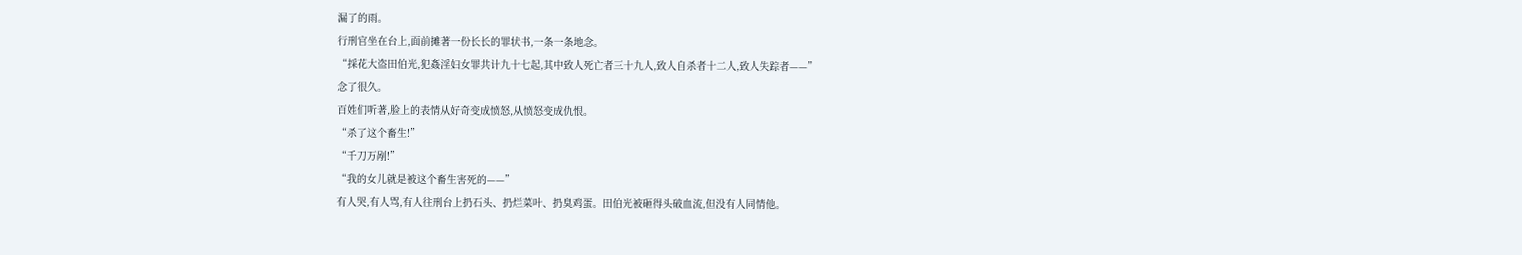漏了的雨。
行刑官坐在台上,面前摊著一份长长的罪状书,一条一条地念。
“採花大盗田伯光,犯姦淫妇女罪共计九十七起,其中致人死亡者三十九人,致人自杀者十二人,致人失踪者——”
念了很久。
百姓们听著,脸上的表情从好奇变成愤怒,从愤怒变成仇恨。
“杀了这个畜生!”
“千刀万剐!”
“我的女儿就是被这个畜生害死的——”
有人哭,有人骂,有人往刑台上扔石头、扔烂菜叶、扔臭鸡蛋。田伯光被砸得头破血流,但没有人同情他。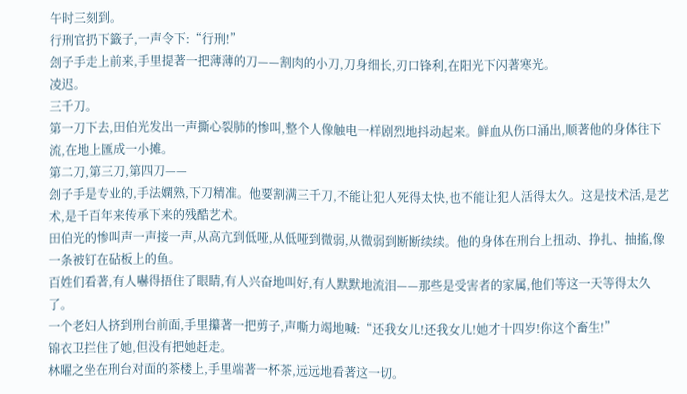午时三刻到。
行刑官扔下籤子,一声令下:“行刑!”
刽子手走上前来,手里提著一把薄薄的刀——割肉的小刀,刀身细长,刃口锋利,在阳光下闪著寒光。
凌迟。
三千刀。
第一刀下去,田伯光发出一声撕心裂肺的惨叫,整个人像触电一样剧烈地抖动起来。鲜血从伤口涌出,顺著他的身体往下流,在地上匯成一小摊。
第二刀,第三刀,第四刀——
刽子手是专业的,手法嫻熟,下刀精准。他要割满三千刀,不能让犯人死得太快,也不能让犯人活得太久。这是技术活,是艺术,是千百年来传承下来的残酷艺术。
田伯光的惨叫声一声接一声,从高亢到低哑,从低哑到微弱,从微弱到断断续续。他的身体在刑台上扭动、挣扎、抽搐,像一条被钉在砧板上的鱼。
百姓们看著,有人嚇得捂住了眼睛,有人兴奋地叫好,有人默默地流泪——那些是受害者的家属,他们等这一天等得太久了。
一个老妇人挤到刑台前面,手里攥著一把剪子,声嘶力竭地喊:“还我女儿!还我女儿!她才十四岁!你这个畜生!”
锦衣卫拦住了她,但没有把她赶走。
林曜之坐在刑台对面的茶楼上,手里端著一杯茶,远远地看著这一切。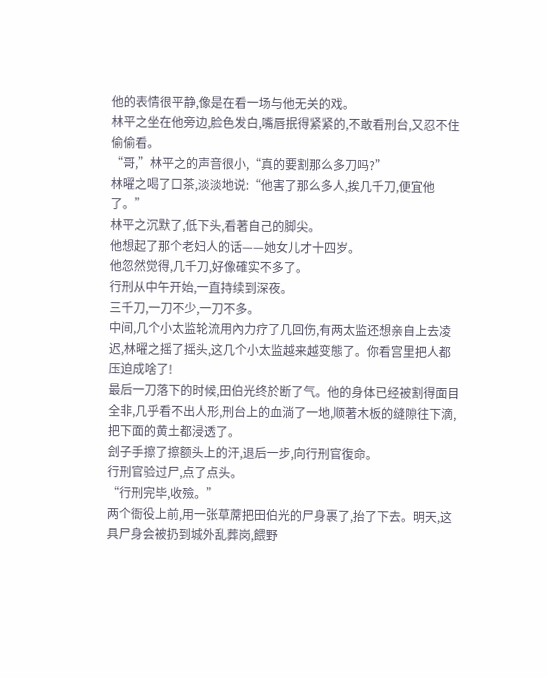他的表情很平静,像是在看一场与他无关的戏。
林平之坐在他旁边,脸色发白,嘴唇抿得紧紧的,不敢看刑台,又忍不住偷偷看。
“哥,”林平之的声音很小,“真的要割那么多刀吗?”
林曜之喝了口茶,淡淡地说:“他害了那么多人,挨几千刀,便宜他了。”
林平之沉默了,低下头,看著自己的脚尖。
他想起了那个老妇人的话——她女儿才十四岁。
他忽然觉得,几千刀,好像確实不多了。
行刑从中午开始,一直持续到深夜。
三千刀,一刀不少,一刀不多。
中间,几个小太监轮流用內力疗了几回伤,有两太监还想亲自上去凌迟,林曜之摇了摇头,这几个小太监越来越变態了。你看宫里把人都压迫成啥了!
最后一刀落下的时候,田伯光终於断了气。他的身体已经被割得面目全非,几乎看不出人形,刑台上的血淌了一地,顺著木板的缝隙往下滴,把下面的黄土都浸透了。
刽子手擦了擦额头上的汗,退后一步,向行刑官復命。
行刑官验过尸,点了点头。
“行刑完毕,收殮。”
两个衙役上前,用一张草蓆把田伯光的尸身裹了,抬了下去。明天,这具尸身会被扔到城外乱葬岗,餵野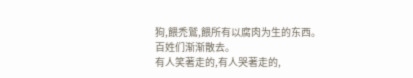狗,餵禿鷲,餵所有以腐肉为生的东西。
百姓们渐渐散去。
有人笑著走的,有人哭著走的,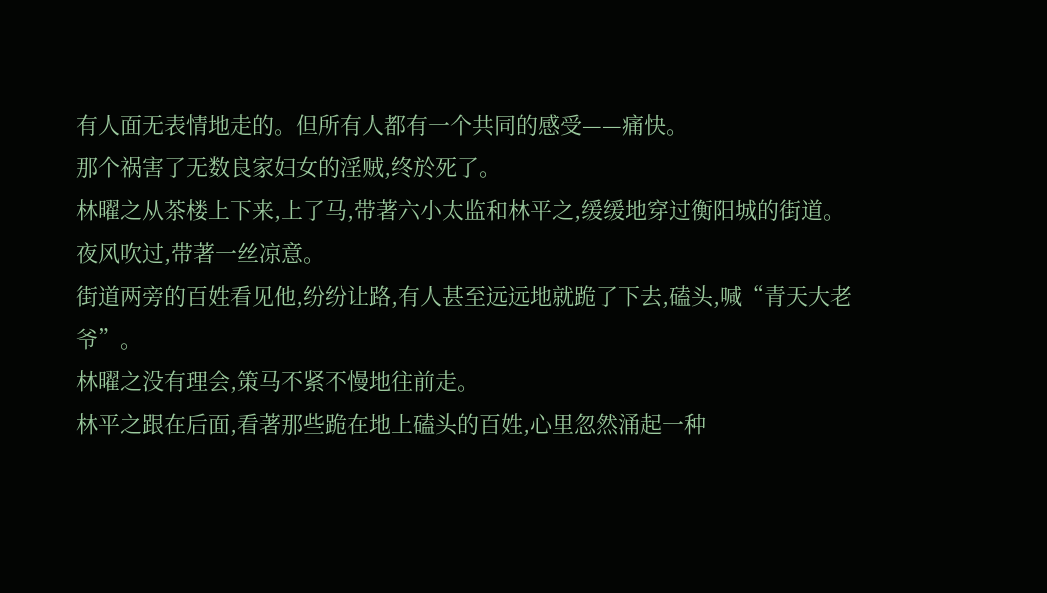有人面无表情地走的。但所有人都有一个共同的感受——痛快。
那个祸害了无数良家妇女的淫贼,终於死了。
林曜之从茶楼上下来,上了马,带著六小太监和林平之,缓缓地穿过衡阳城的街道。
夜风吹过,带著一丝凉意。
街道两旁的百姓看见他,纷纷让路,有人甚至远远地就跪了下去,磕头,喊“青天大老爷”。
林曜之没有理会,策马不紧不慢地往前走。
林平之跟在后面,看著那些跪在地上磕头的百姓,心里忽然涌起一种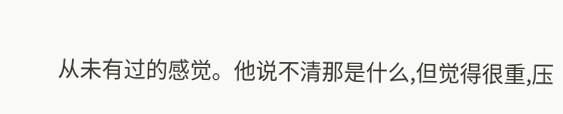从未有过的感觉。他说不清那是什么,但觉得很重,压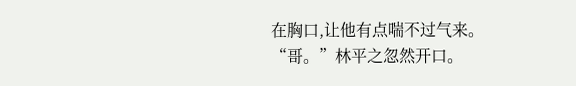在胸口,让他有点喘不过气来。
“哥。”林平之忽然开口。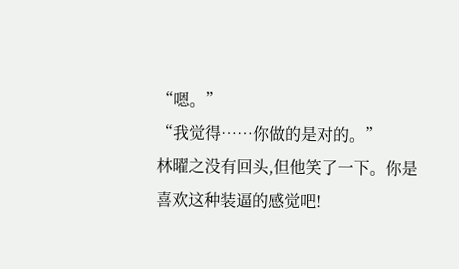“嗯。”
“我觉得……你做的是对的。”
林曜之没有回头,但他笑了一下。你是喜欢这种装逼的感觉吧!